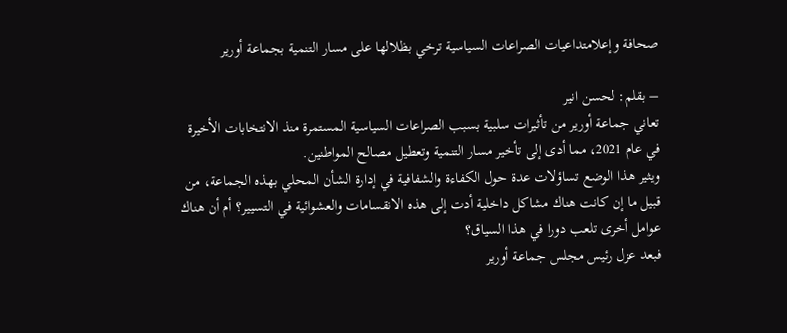صحافة وإعلامتداعيات الصراعات السياسية ترخي بظلالها على مسار التنمية بجماعة أورير

– بقلم: لحسن انير
تعاني جماعة أورير من تأثيرات سلبية بسبب الصراعات السياسية المستمرة منذ الانتخابات الأخيرة في عام 2021، مما أدى إلى تأخير مسار التنمية وتعطيل مصالح المواطنين.
ويثير هذا الوضع تساؤلات عدة حول الكفاءة والشفافية في إدارة الشأن المحلي بهذه الجماعة، من قبيل ما إن كانت هناك مشاكل داخلية أدت إلى هذه الانقسامات والعشوائية في التسيير؟ أم أن هناك عوامل أخرى تلعب دورا في هذا السياق؟
فبعد عزل رئيس مجلس جماعة أورير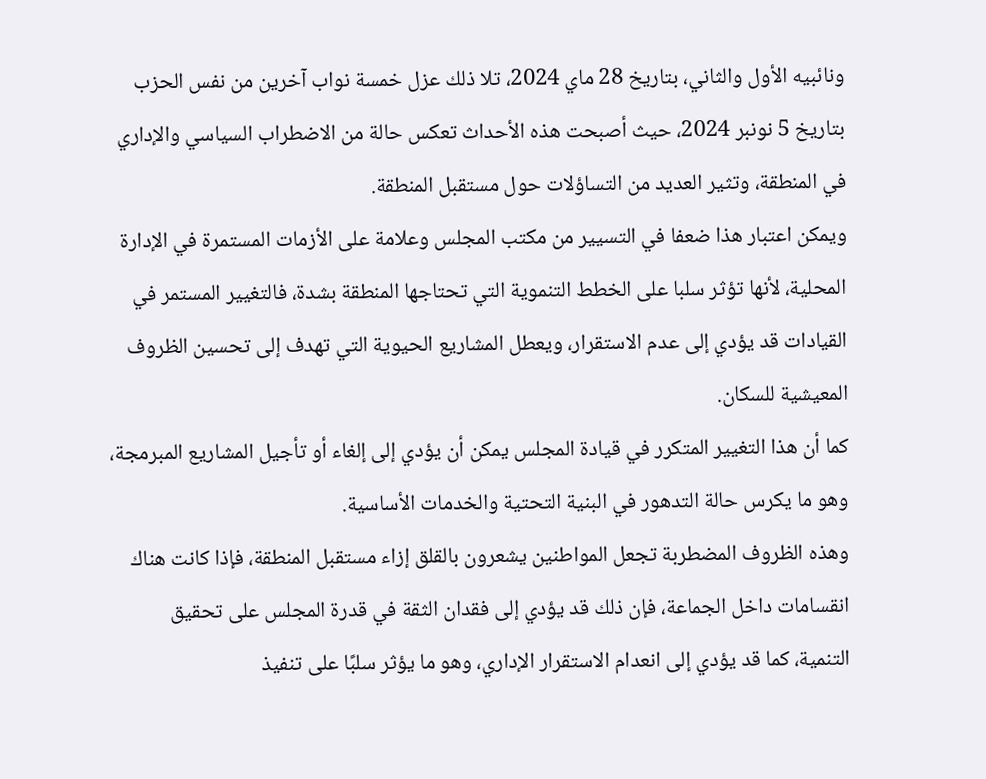ونائبيه الأول والثاني، بتاريخ 28 ماي 2024، تلا ذلك عزل خمسة نواب آخرين من نفس الحزب بتاريخ 5 نونبر 2024، حيث أصبحت هذه الأحداث تعكس حالة من الاضطراب السياسي والإداري في المنطقة، وتثير العديد من التساؤلات حول مستقبل المنطقة.
ويمكن اعتبار هذا ضعفا في التسيير من مكتب المجلس وعلامة على الأزمات المستمرة في الإدارة المحلية، لأنها تؤثر سلبا على الخطط التنموية التي تحتاجها المنطقة بشدة، فالتغيير المستمر في القيادات قد يؤدي إلى عدم الاستقرار، ويعطل المشاريع الحيوية التي تهدف إلى تحسين الظروف المعيشية للسكان.
كما أن هذا التغيير المتكرر في قيادة المجلس يمكن أن يؤدي إلى إلغاء أو تأجيل المشاريع المبرمجة، وهو ما يكرس حالة التدهور في البنية التحتية والخدمات الأساسية.
وهذه الظروف المضطربة تجعل المواطنين يشعرون بالقلق إزاء مستقبل المنطقة، فإذا كانت هناك انقسامات داخل الجماعة، فإن ذلك قد يؤدي إلى فقدان الثقة في قدرة المجلس على تحقيق التنمية، كما قد يؤدي إلى انعدام الاستقرار الإداري، وهو ما يؤثر سلبًا على تنفيذ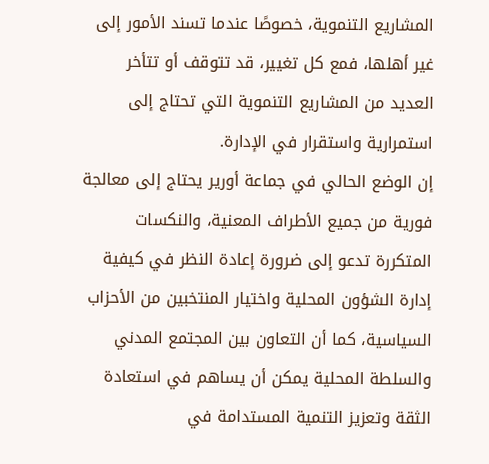المشاريع التنموية، خصوصًا عندما تسند الأمور إلى غير أهلها، فمع كل تغيير، قد تتوقف أو تتأخر العديد من المشاريع التنموية التي تحتاج إلى استمرارية واستقرار في الإدارة.
إن الوضع الحالي في جماعة أورير يحتاج إلى معالجة فورية من جميع الأطراف المعنية، والنكسات المتكررة تدعو إلى ضرورة إعادة النظر في كيفية إدارة الشؤون المحلية واختيار المنتخبين من الأحزاب السياسية، كما أن التعاون بين المجتمع المدني والسلطة المحلية يمكن أن يساهم في استعادة الثقة وتعزيز التنمية المستدامة في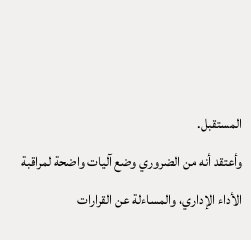المستقبل.
وأعتقد أنه من الضروري وضع آليات واضحة لمراقبة الأداء الإداري، والمساءلة عن القرارات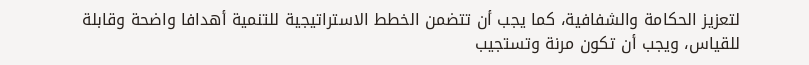لتعزيز الحكامة والشفافية، كما يجب أن تتضمن الخطط الاستراتيجية للتنمية أهدافا واضحة وقابلة للقياس، ويجب أن تكون مرنة وتستجيب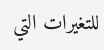للتغيرات التي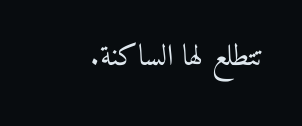تتطلع لها الساكنة.